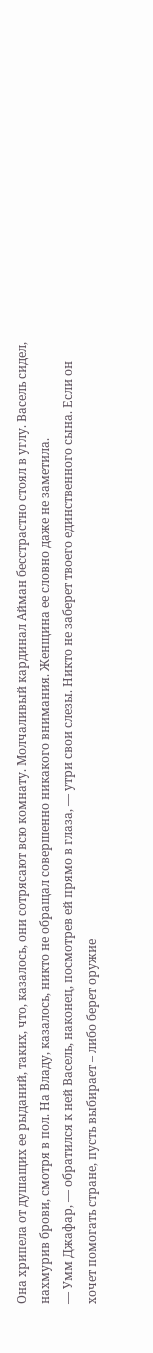Она хрипела от душащих ее рыданий, таких, что, казалось, они сотрясают всю комнату. Молчаливый кардинал Айман бесстрастно стоял в углу. Васель сидел, нахмурив брови, смотря в пол. На Владу, казалось, никто не обращал совершенно никакого внимания. Женщина ее словно даже не заметила.
— Умм Джафар, — обратился к ней Васель, наконец, посмотрев ей прямо в глаза, — утри свои слезы. Никто не заберет твоего единственного сына. Если он хочет помогать стране, пусть выбирает – либо берет оружие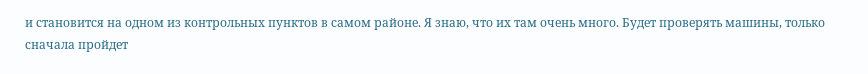и становится на одном из контрольных пунктов в самом районе. Я знаю, что их там очень много. Будет проверять машины, только сначала пройдет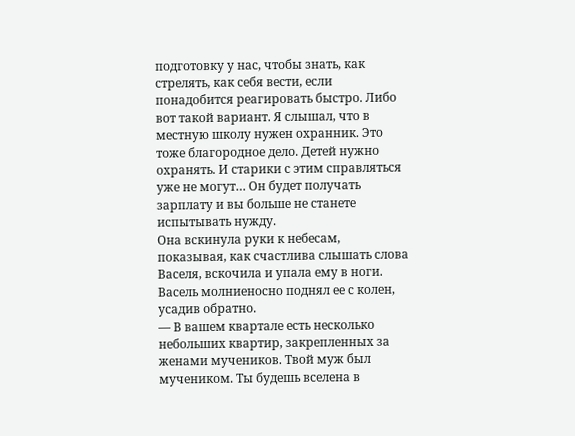подготовку у нас, чтобы знать, как стрелять, как себя вести, если понадобится реагировать быстро. Либо вот такой вариант. Я слышал, что в местную школу нужен охранник. Это тоже благородное дело. Детей нужно охранять. И старики с этим справляться уже не могут… Он будет получать зарплату и вы больше не станете испытывать нужду.
Она вскинула руки к небесам, показывая, как счастлива слышать слова Васеля, вскочила и упала ему в ноги. Васель молниеносно поднял ее с колен, усадив обратно.
— В вашем квартале есть несколько небольших квартир, закрепленных за женами мучеников. Твой муж был мучеником. Ты будешь вселена в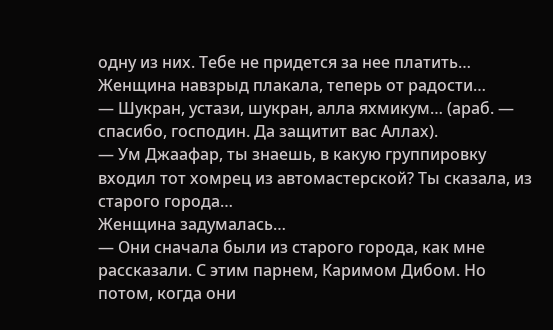одну из них. Тебе не придется за нее платить…
Женщина навзрыд плакала, теперь от радости…
— Шукран, устази, шукран, алла яхмикум… (араб. — спасибо, господин. Да защитит вас Аллах).
— Ум Джаафар, ты знаешь, в какую группировку входил тот хомрец из автомастерской? Ты сказала, из старого города…
Женщина задумалась…
— Они сначала были из старого города, как мне рассказали. С этим парнем, Каримом Дибом. Но потом, когда они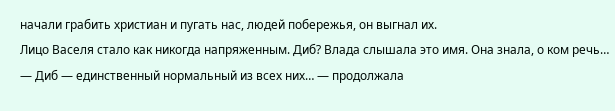начали грабить христиан и пугать нас, людей побережья, он выгнал их.
Лицо Васеля стало как никогда напряженным. Диб? Влада слышала это имя. Она знала, о ком речь…
— Диб — единственный нормальный из всех них… — продолжала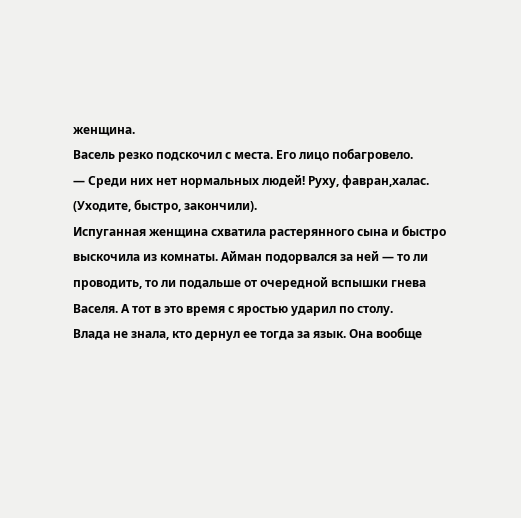женщина.
Васель резко подскочил с места. Его лицо побагровело.
— Среди них нет нормальных людей! Руху, фавран,халас. (Уходите, быстро, закончили).
Испуганная женщина схватила растерянного сына и быстро выскочила из комнаты. Айман подорвался за ней — то ли проводить, то ли подальше от очередной вспышки гнева Васеля. А тот в это время с яростью ударил по столу.
Влада не знала, кто дернул ее тогда за язык. Она вообще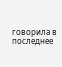говорила в последнее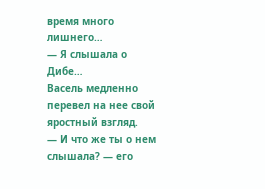время много лишнего…
— Я слышала о Дибе…
Васель медленно перевел на нее свой яростный взгляд.
— И что же ты о нем слышала? — его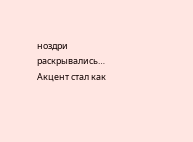ноздри раскрывались… Акцент стал как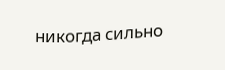никогда сильно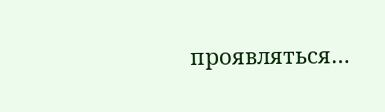проявляться…